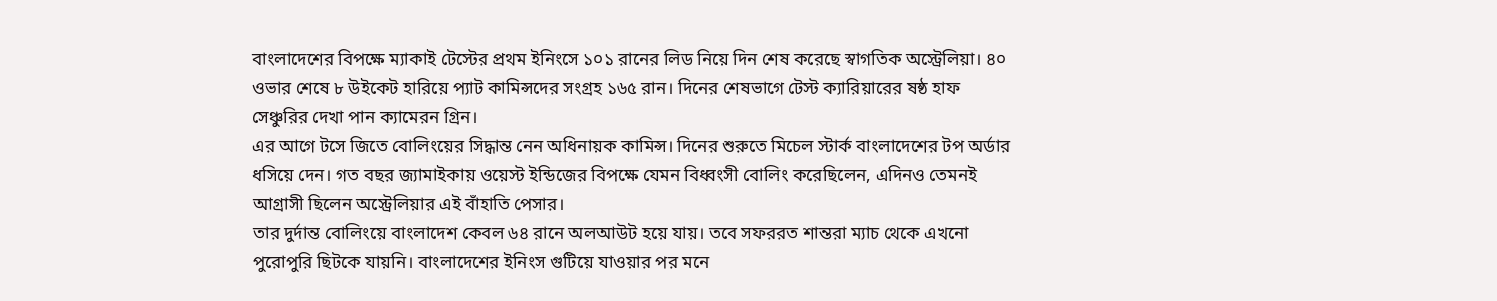বাংলাদেশের বিপক্ষে ম্যাকাই টেস্টের প্রথম ইনিংসে ১০১ রানের লিড নিয়ে দিন শেষ করেছে স্বাগতিক অস্ট্রেলিয়া। ৪০ ওভার শেষে ৮ উইকেট হারিয়ে প্যাট কামিন্সদের সংগ্রহ ১৬৫ রান। দিনের শেষভাগে টেস্ট ক্যারিয়ারের ষষ্ঠ হাফ সেঞ্চুরির দেখা পান ক্যামেরন গ্রিন।
এর আগে টসে জিতে বোলিংয়ের সিদ্ধান্ত নেন অধিনায়ক কামিন্স। দিনের শুরুতে মিচেল স্টার্ক বাংলাদেশের টপ অর্ডার ধসিয়ে দেন। গত বছর জ্যামাইকায় ওয়েস্ট ইন্ডিজের বিপক্ষে যেমন বিধ্বংসী বোলিং করেছিলেন, এদিনও তেমনই আগ্রাসী ছিলেন অস্ট্রেলিয়ার এই বাঁহাতি পেসার।
তার দুর্দান্ত বোলিংয়ে বাংলাদেশ কেবল ৬৪ রানে অলআউট হয়ে যায়। তবে সফররত শান্তরা ম্যাচ থেকে এখনো পুরোপুরি ছিটকে যায়নি। বাংলাদেশের ইনিংস গুটিয়ে যাওয়ার পর মনে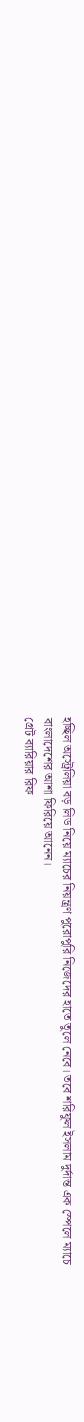হচ্ছিল অস্ট্রেলিয়া বড় লিড নিয়ে ম্যাচের নিয়ন্ত্রণ পুরোপুরি নিজেদের হাতে তুলে নেবে। তবে শরিফুল ইসলাম দুর্দান্ত এক স্পেলে ম্যাচে বাংলাদেশের আশা ফিরিয়ে আনেন।
গ্রেট ব্যারিয়ার রিফ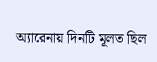অ্যারেনায় দিনটি মূলত ছিল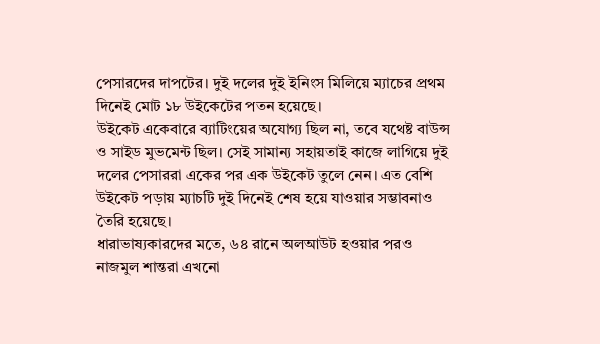পেসারদের দাপটের। দুই দলের দুই ইনিংস মিলিয়ে ম্যাচের প্রথম দিনেই মোট ১৮ উইকেটের পতন হয়েছে।
উইকেট একেবারে ব্যাটিংয়ের অযোগ্য ছিল না, তবে যথেষ্ট বাউন্স ও সাইড মুভমেন্ট ছিল। সেই সামান্য সহায়তাই কাজে লাগিয়ে দুই দলের পেসাররা একের পর এক উইকেট তুলে নেন। এত বেশি উইকেট পড়ায় ম্যাচটি দুই দিনেই শেষ হয়ে যাওয়ার সম্ভাবনাও তৈরি হয়েছে।
ধারাভাষ্যকারদের মতে, ৬৪ রানে অলআউট হওয়ার পরও নাজমুল শান্তরা এখনো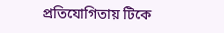প্রতিযোগিতায় টিকে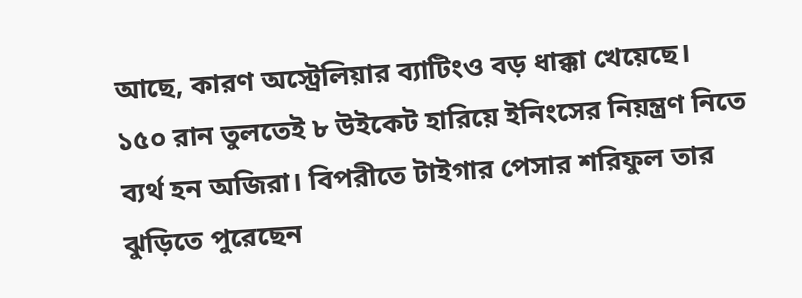আছে, কারণ অস্ট্রেলিয়ার ব্যাটিংও বড় ধাক্কা খেয়েছে। ১৫০ রান তুলতেই ৮ উইকেট হারিয়ে ইনিংসের নিয়ন্ত্রণ নিতে ব্যর্থ হন অজিরা। বিপরীতে টাইগার পেসার শরিফুল তার ঝুড়িতে পুরেছেন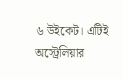৬ উইকেট। এটিই অস্ট্রেলিয়ার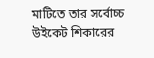মাটিতে তার সর্বোচ্চ উইকেট শিকারের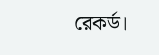রেকর্ড।